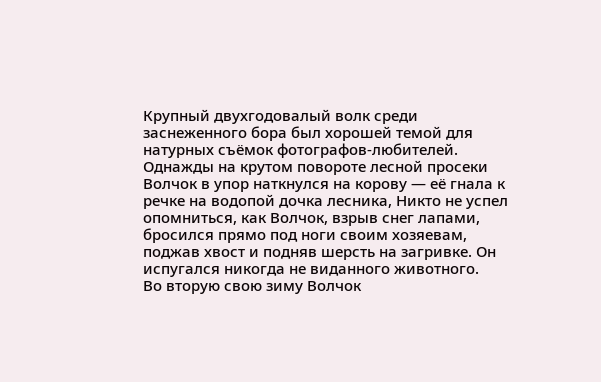Крупный двухгодовалый волк среди заснеженного бора был хорошей темой для натурных съёмок фотографов-любителей.
Однажды на крутом повороте лесной просеки Волчок в упор наткнулся на корову — её гнала к речке на водопой дочка лесника, Никто не успел опомниться, как Волчок, взрыв снег лапами, бросился прямо под ноги своим хозяевам, поджав хвост и подняв шерсть на загривке. Он испугался никогда не виданного животного.
Во вторую свою зиму Волчок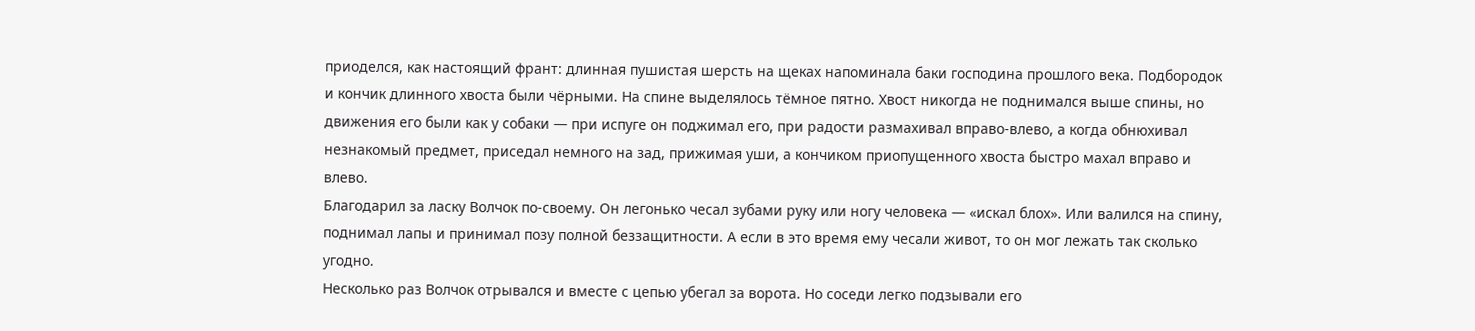приоделся, как настоящий франт: длинная пушистая шерсть на щеках напоминала баки господина прошлого века. Подбородок и кончик длинного хвоста были чёрными. На спине выделялось тёмное пятно. Хвост никогда не поднимался выше спины, но движения его были как у собаки — при испуге он поджимал его, при радости размахивал вправо-влево, а когда обнюхивал незнакомый предмет, приседал немного на зад, прижимая уши, а кончиком приопущенного хвоста быстро махал вправо и влево.
Благодарил за ласку Волчок по-своему. Он легонько чесал зубами руку или ногу человека — «искал блох». Или валился на спину, поднимал лапы и принимал позу полной беззащитности. А если в это время ему чесали живот, то он мог лежать так сколько угодно.
Несколько раз Волчок отрывался и вместе с цепью убегал за ворота. Но соседи легко подзывали его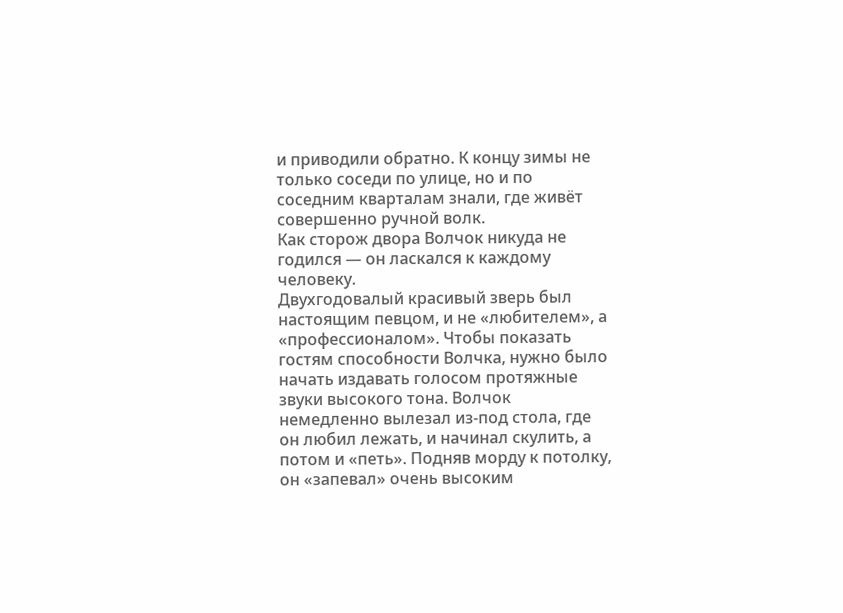и приводили обратно. К концу зимы не только соседи по улице, но и по соседним кварталам знали, где живёт совершенно ручной волк.
Как сторож двора Волчок никуда не годился — он ласкался к каждому человеку.
Двухгодовалый красивый зверь был настоящим певцом, и не «любителем», а «профессионалом». Чтобы показать гостям способности Волчка, нужно было начать издавать голосом протяжные звуки высокого тона. Волчок немедленно вылезал из-под стола, где он любил лежать, и начинал скулить, а потом и «петь». Подняв морду к потолку, он «запевал» очень высоким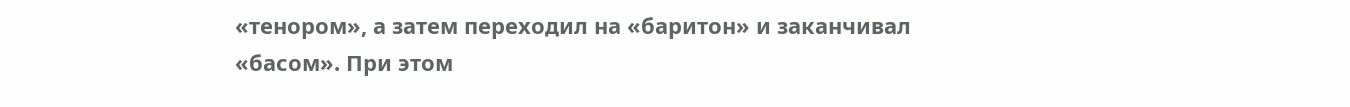«тенором», а затем переходил на «баритон» и заканчивал «басом». При этом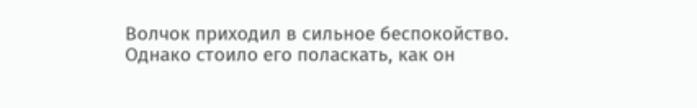Волчок приходил в сильное беспокойство. Однако стоило его поласкать, как он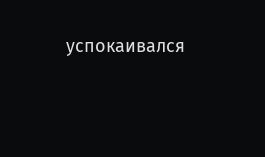успокаивался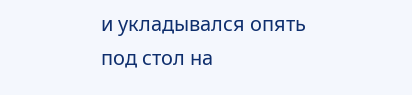и укладывался опять под стол на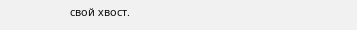свой хвост.